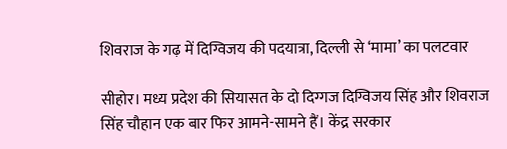शिवराज के गढ़ में दिग्विजय की पदयात्रा, दिल्ली से ‘मामा’ का पलटवार

सीहोर। मध्य प्रदेश की सियासत के दो दिग्गज दिग्विजय सिंह और शिवराज सिंह चौहान एक बार फिर आमने-सामने हैं। केंद्र सरकार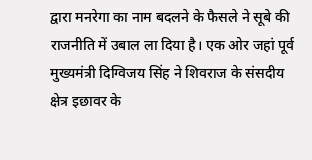द्वारा मनरेगा का नाम बदलने के फैसले ने सूबे की राजनीति में उबाल ला दिया है। एक ओर जहां पूर्व मुख्यमंत्री दिग्विजय सिंह ने शिवराज के संसदीय क्षेत्र इछावर के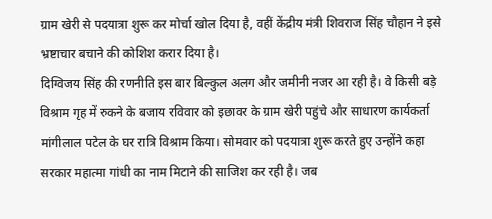ग्राम खेरी से पदयात्रा शुरू कर मोर्चा खोल दिया है, वहीं केंद्रीय मंत्री शिवराज सिंह चौहान ने इसे भ्रष्टाचार बचाने की कोशिश करार दिया है।
दिग्विजय सिंह की रणनीति इस बार बिल्कुल अलग और जमीनी नजर आ रही है। वे किसी बड़े विश्राम गृह में रुकने के बजाय रविवार को इछावर के ग्राम खेरी पहुंचे और साधारण कार्यकर्ता मांगीलाल पटेल के घर रात्रि विश्राम किया। सोमवार को पदयात्रा शुरू करते हुए उन्होंने कहा सरकार महात्मा गांधी का नाम मिटाने की साजिश कर रही है। जब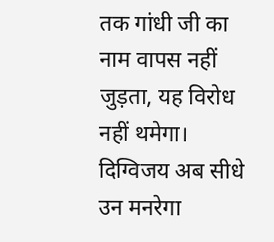तक गांधी जी का नाम वापस नहीं जुड़ता, यह विरोध नहीं थमेगा। दिग्विजय अब सीधे उन मनरेगा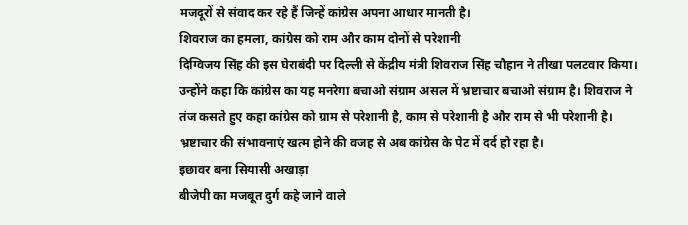मजदूरों से संवाद कर रहे हैं जिन्हें कांग्रेस अपना आधार मानती है।
शिवराज का हमला, कांग्रेस को राम और काम दोनों से परेशानी
दिग्विजय सिंह की इस घेराबंदी पर दिल्ली से केंद्रीय मंत्री शिवराज सिंह चौहान ने तीखा पलटवार किया। उन्होंने कहा कि कांग्रेस का यह मनरेगा बचाओ संग्राम असल में भ्रष्टाचार बचाओ संग्राम है। शिवराज ने तंज कसते हुए कहा कांग्रेस को ग्राम से परेशानी है, काम से परेशानी है और राम से भी परेशानी है। भ्रष्टाचार की संभावनाएं खत्म होने की वजह से अब कांग्रेस के पेट में दर्द हो रहा है।
इछावर बना सियासी अखाड़ा
बीजेपी का मजबूत दुर्ग कहे जाने वाले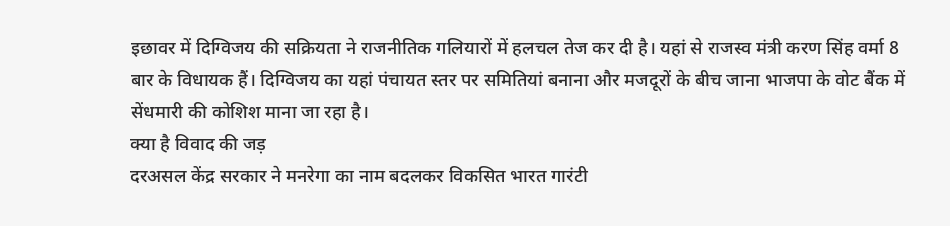इछावर में दिग्विजय की सक्रियता ने राजनीतिक गलियारों में हलचल तेज कर दी है। यहां से राजस्व मंत्री करण सिंह वर्मा 8 बार के विधायक हैं। दिग्विजय का यहां पंचायत स्तर पर समितियां बनाना और मजदूरों के बीच जाना भाजपा के वोट बैंक में सेंधमारी की कोशिश माना जा रहा है।
क्या है विवाद की जड़
दरअसल केंद्र सरकार ने मनरेगा का नाम बदलकर विकसित भारत गारंटी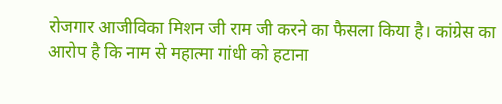रोजगार आजीविका मिशन जी राम जी करने का फैसला किया है। कांग्रेस का आरोप है कि नाम से महात्मा गांधी को हटाना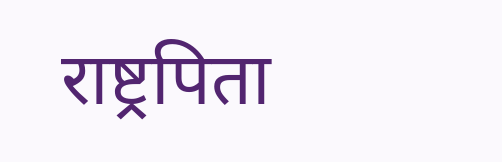राष्ट्रपिता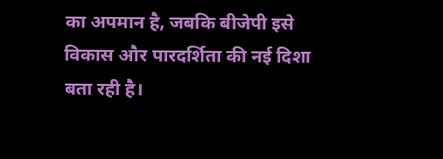का अपमान है, जबकि बीजेपी इसे विकास और पारदर्शिता की नई दिशा बता रही है।